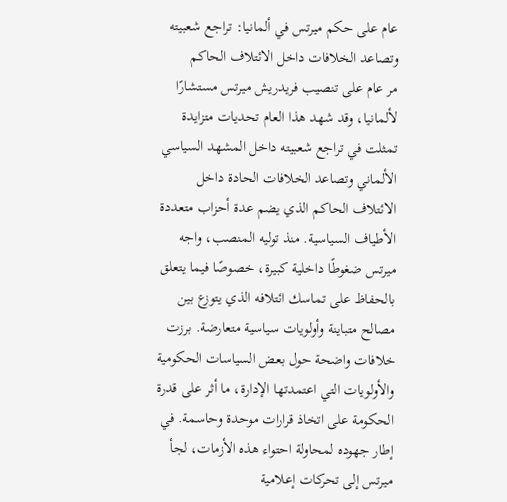عام على حكم ميرتس في ألمانيا: تراجع شعبيته وتصاعد الخلافات داخل الائتلاف الحاكم
مر عام على تنصيب فريدريش ميرتس مستشارًا لألمانيا، وقد شهد هذا العام تحديات متزايدة تمثلت في تراجع شعبيته داخل المشهد السياسي الألماني وتصاعد الخلافات الحادة داخل الائتلاف الحاكم الذي يضم عدة أحزاب متعددة الأطياف السياسية. منذ توليه المنصب، واجه ميرتس ضغوطًا داخلية كبيرة، خصوصًا فيما يتعلق بالحفاظ على تماسك ائتلافه الذي يتوزع بين مصالح متباينة وأولويات سياسية متعارضة. برزت خلافات واضحة حول بعض السياسات الحكومية والأولويات التي اعتمدتها الإدارة، ما أثر على قدرة الحكومة على اتخاذ قرارات موحدة وحاسمة. في إطار جهوده لمحاولة احتواء هذه الأزمات، لجأ ميرتس إلى تحركات إعلامية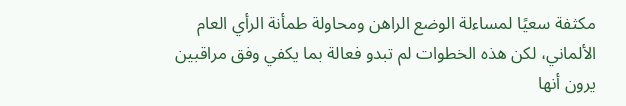مكثفة سعيًا لمساءلة الوضع الراهن ومحاولة طمأنة الرأي العام الألماني، لكن هذه الخطوات لم تبدو فعالة بما يكفي وفق مراقبين يرون أنها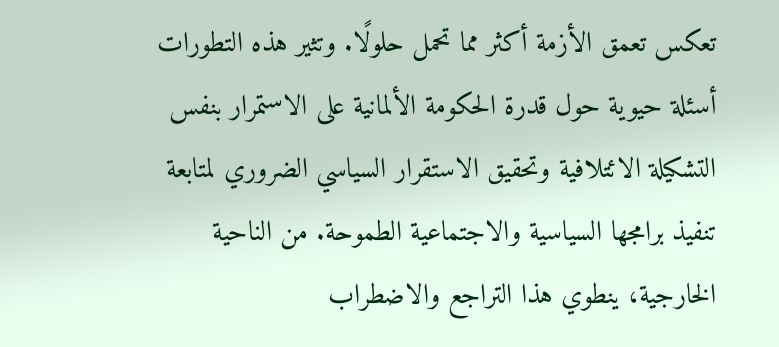تعكس تعمق الأزمة أكثر مما تحمل حلولًا. وتثير هذه التطورات أسئلة حيوية حول قدرة الحكومة الألمانية على الاستمرار بنفس التشكيلة الائتلافية وتحقيق الاستقرار السياسي الضروري لمتابعة تنفيذ برامجها السياسية والاجتماعية الطموحة. من الناحية الخارجية، ينطوي هذا التراجع والاضطراب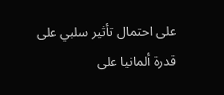على احتمال تأثير سلبي على قدرة ألمانيا على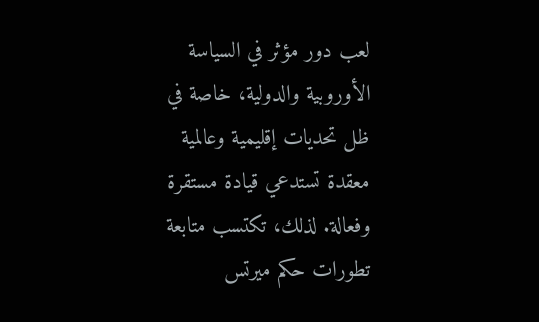لعب دور مؤثر في السياسة الأوروبية والدولية، خاصة في ظل تحديات إقليمية وعالمية معقدة تستدعي قيادة مستقرة وفعالة. لذلك، تكتسب متابعة تطورات حكم ميرتس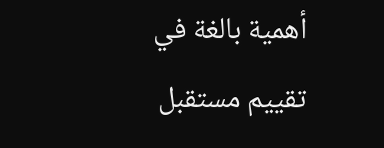أهمية بالغة في تقييم مستقبل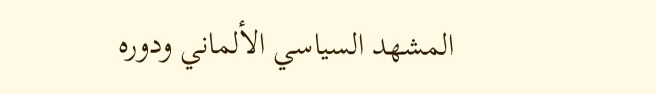المشهد السياسي الألماني ودوره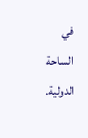في الساحة الدولية.